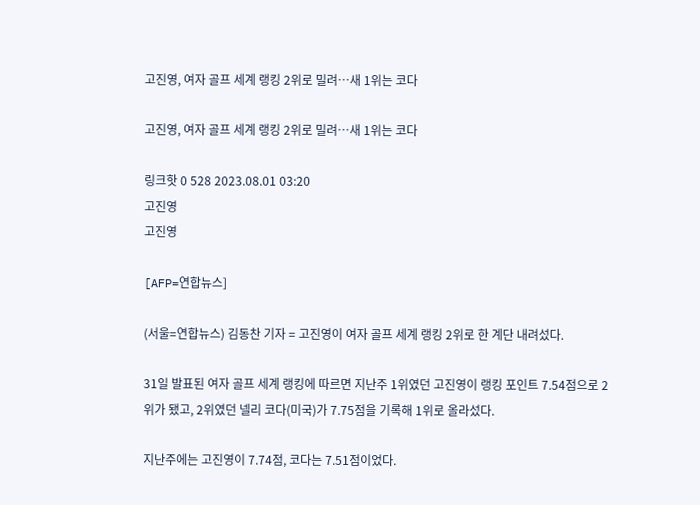고진영, 여자 골프 세계 랭킹 2위로 밀려…새 1위는 코다

고진영, 여자 골프 세계 랭킹 2위로 밀려…새 1위는 코다

링크핫 0 528 2023.08.01 03:20
고진영
고진영

[AFP=연합뉴스]

(서울=연합뉴스) 김동찬 기자 = 고진영이 여자 골프 세계 랭킹 2위로 한 계단 내려섰다.

31일 발표된 여자 골프 세계 랭킹에 따르면 지난주 1위였던 고진영이 랭킹 포인트 7.54점으로 2위가 됐고, 2위였던 넬리 코다(미국)가 7.75점을 기록해 1위로 올라섰다.

지난주에는 고진영이 7.74점, 코다는 7.51점이었다.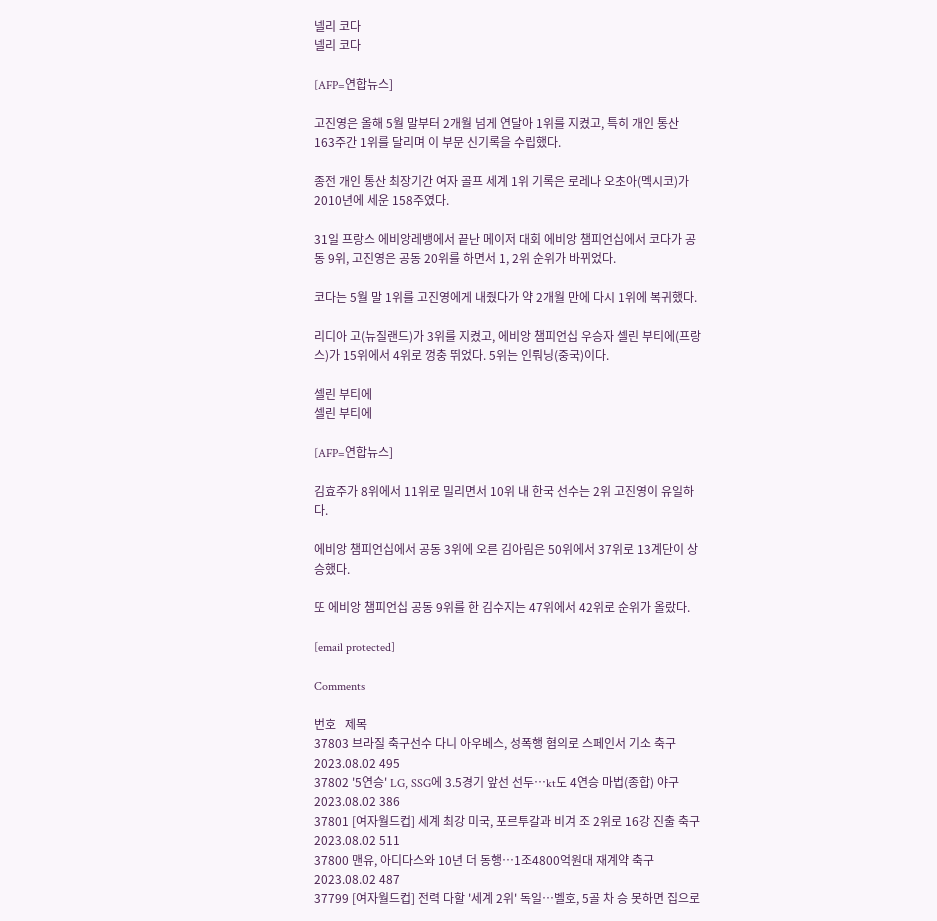넬리 코다
넬리 코다

[AFP=연합뉴스]

고진영은 올해 5월 말부터 2개월 넘게 연달아 1위를 지켰고, 특히 개인 통산 163주간 1위를 달리며 이 부문 신기록을 수립했다.

종전 개인 통산 최장기간 여자 골프 세계 1위 기록은 로레나 오초아(멕시코)가 2010년에 세운 158주였다.

31일 프랑스 에비앙레뱅에서 끝난 메이저 대회 에비앙 챔피언십에서 코다가 공동 9위, 고진영은 공동 20위를 하면서 1, 2위 순위가 바뀌었다.

코다는 5월 말 1위를 고진영에게 내줬다가 약 2개월 만에 다시 1위에 복귀했다.

리디아 고(뉴질랜드)가 3위를 지켰고, 에비앙 챔피언십 우승자 셀린 부티에(프랑스)가 15위에서 4위로 껑충 뛰었다. 5위는 인뤄닝(중국)이다.

셀린 부티에
셀린 부티에

[AFP=연합뉴스]

김효주가 8위에서 11위로 밀리면서 10위 내 한국 선수는 2위 고진영이 유일하다.

에비앙 챔피언십에서 공동 3위에 오른 김아림은 50위에서 37위로 13계단이 상승했다.

또 에비앙 챔피언십 공동 9위를 한 김수지는 47위에서 42위로 순위가 올랐다.

[email protected]

Comments

번호   제목
37803 브라질 축구선수 다니 아우베스, 성폭행 혐의로 스페인서 기소 축구 2023.08.02 495
37802 '5연승' LG, SSG에 3.5경기 앞선 선두…kt도 4연승 마법(종합) 야구 2023.08.02 386
37801 [여자월드컵] 세계 최강 미국, 포르투갈과 비겨 조 2위로 16강 진출 축구 2023.08.02 511
37800 맨유, 아디다스와 10년 더 동행…1조4800억원대 재계약 축구 2023.08.02 487
37799 [여자월드컵] 전력 다할 '세계 2위' 독일…벨호, 5골 차 승 못하면 집으로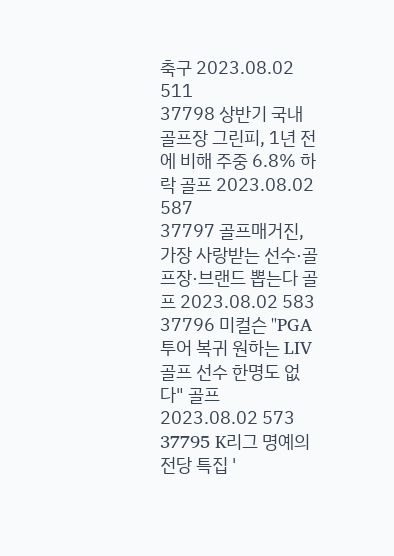축구 2023.08.02 511
37798 상반기 국내 골프장 그린피, 1년 전에 비해 주중 6.8% 하락 골프 2023.08.02 587
37797 골프매거진, 가장 사랑받는 선수·골프장·브랜드 뽑는다 골프 2023.08.02 583
37796 미컬슨 "PGA투어 복귀 원하는 LIV 골프 선수 한명도 없다" 골프 2023.08.02 573
37795 K리그 명예의 전당 특집 '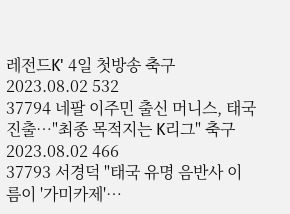레전드K' 4일 첫방송 축구 2023.08.02 532
37794 네팔 이주민 출신 머니스, 태국 진출…"최종 목적지는 K리그" 축구 2023.08.02 466
37793 서경덕 "태국 유명 음반사 이름이 '가미카제'…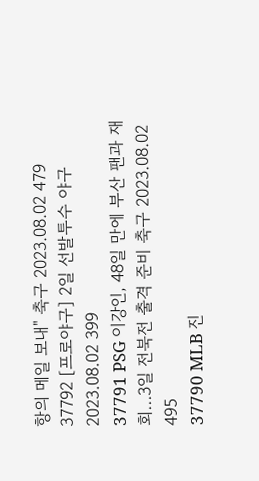항의 메일 보내" 축구 2023.08.02 479
37792 [프로야구] 2일 선발투수 야구 2023.08.02 399
37791 PSG 이강인, 48일 만에 부산 팬과 재회…3일 전북전 출격 준비 축구 2023.08.02 495
37790 MLB 진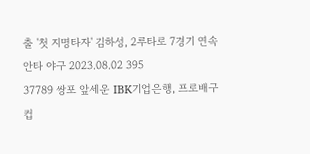출 '첫 지명타자' 김하성, 2루타로 7경기 연속 안타 야구 2023.08.02 395
37789 쌍포 앞세운 IBK기업은행, 프로배구컵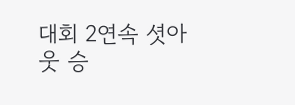대회 2연속 셧아웃 승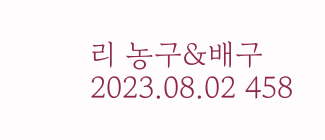리 농구&배구 2023.08.02 458